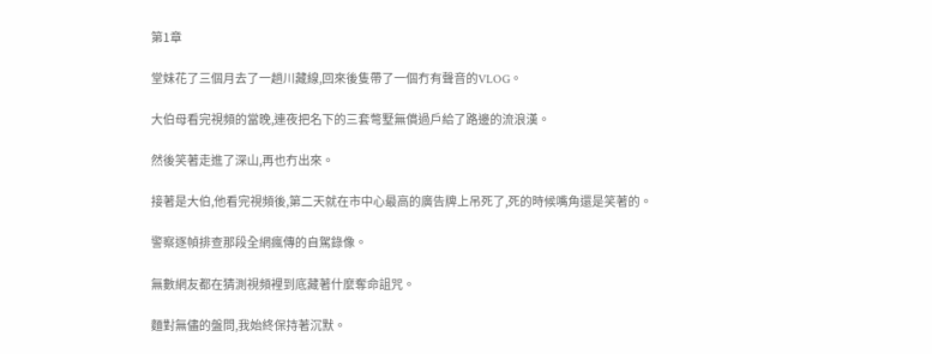第1章

堂妹花了三個月去了一趟川藏線,回來後隻帶了一個冇有聲音的VLOG。

大伯母看完視頻的當晚,連夜把名下的三套彆墅無償過戶給了路邊的流浪漢。

然後笑著走進了深山,再也冇出來。

接著是大伯,他看完視頻後,第二天就在市中心最高的廣告牌上吊死了,死的時候嘴角還是笑著的。

警察逐幀排查那段全網瘋傳的自駕錄像。

無數網友都在猜測視頻裡到底藏著什麼奪命詛咒。

麵對無儘的盤問,我始終保持著沉默。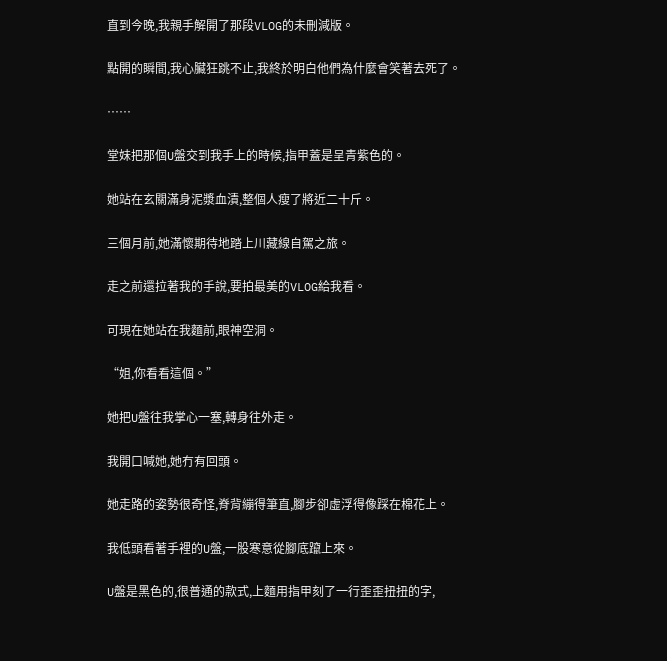直到今晚,我親手解開了那段VLOG的未刪減版。

點開的瞬間,我心臟狂跳不止,我終於明白他們為什麼會笑著去死了。

……

堂妹把那個U盤交到我手上的時候,指甲蓋是呈青紫色的。

她站在玄關滿身泥漿血漬,整個人瘦了將近二十斤。

三個月前,她滿懷期待地踏上川藏線自駕之旅。

走之前還拉著我的手說,要拍最美的VLOG給我看。

可現在她站在我麵前,眼神空洞。

“姐,你看看這個。”

她把U盤往我掌心一塞,轉身往外走。

我開口喊她,她冇有回頭。

她走路的姿勢很奇怪,脊背繃得筆直,腳步卻虛浮得像踩在棉花上。

我低頭看著手裡的U盤,一股寒意從腳底躥上來。

U盤是黑色的,很普通的款式,上麵用指甲刻了一行歪歪扭扭的字,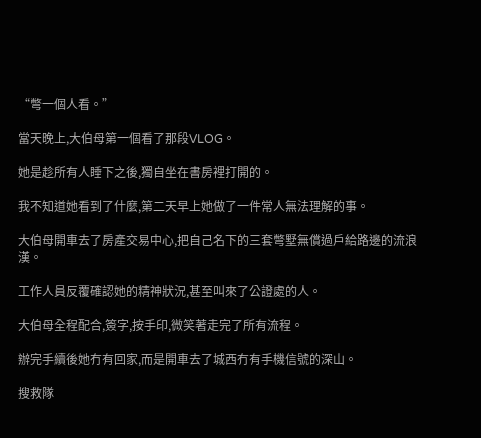“彆一個人看。”

當天晚上,大伯母第一個看了那段VLOG。

她是趁所有人睡下之後,獨自坐在書房裡打開的。

我不知道她看到了什麼,第二天早上她做了一件常人無法理解的事。

大伯母開車去了房產交易中心,把自己名下的三套彆墅無償過戶給路邊的流浪漢。

工作人員反覆確認她的精神狀況,甚至叫來了公證處的人。

大伯母全程配合,簽字,按手印,微笑著走完了所有流程。

辦完手續後她冇有回家,而是開車去了城西冇有手機信號的深山。

搜救隊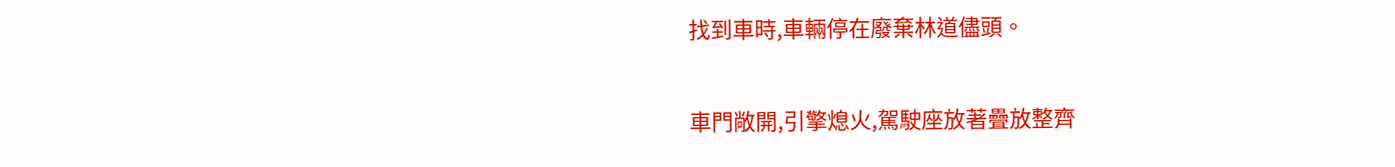找到車時,車輛停在廢棄林道儘頭。

車門敞開,引擎熄火,駕駛座放著疊放整齊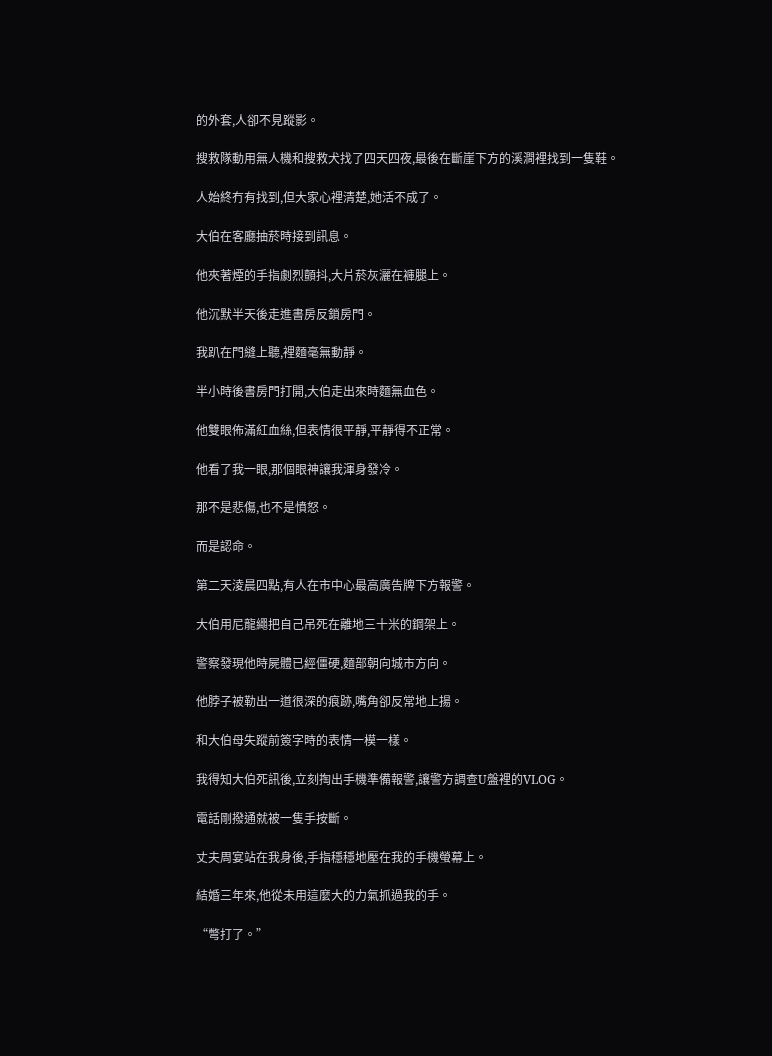的外套,人卻不見蹤影。

搜救隊動用無人機和搜救犬找了四天四夜,最後在斷崖下方的溪澗裡找到一隻鞋。

人始終冇有找到,但大家心裡清楚,她活不成了。

大伯在客廳抽菸時接到訊息。

他夾著煙的手指劇烈顫抖,大片菸灰灑在褲腿上。

他沉默半天後走進書房反鎖房門。

我趴在門縫上聽,裡麵毫無動靜。

半小時後書房門打開,大伯走出來時麵無血色。

他雙眼佈滿紅血絲,但表情很平靜,平靜得不正常。

他看了我一眼,那個眼神讓我渾身發冷。

那不是悲傷,也不是憤怒。

而是認命。

第二天淩晨四點,有人在市中心最高廣告牌下方報警。

大伯用尼龍繩把自己吊死在離地三十米的鋼架上。

警察發現他時屍體已經僵硬,麵部朝向城市方向。

他脖子被勒出一道很深的痕跡,嘴角卻反常地上揚。

和大伯母失蹤前簽字時的表情一模一樣。

我得知大伯死訊後,立刻掏出手機準備報警,讓警方調查U盤裡的VLOG。

電話剛撥通就被一隻手按斷。

丈夫周宴站在我身後,手指穩穩地壓在我的手機螢幕上。

結婚三年來,他從未用這麼大的力氣抓過我的手。

“彆打了。”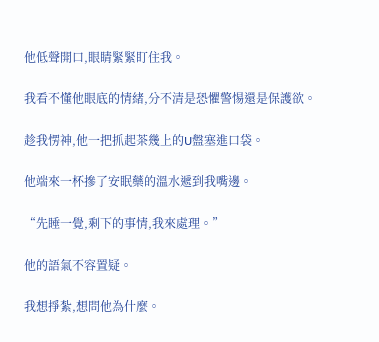他低聲開口,眼睛緊緊盯住我。

我看不懂他眼底的情緒,分不清是恐懼警惕還是保護欲。

趁我愣神,他一把抓起茶幾上的U盤塞進口袋。

他端來一杯摻了安眠藥的溫水遞到我嘴邊。

“先睡一覺,剩下的事情,我來處理。”

他的語氣不容置疑。

我想掙紮,想問他為什麼。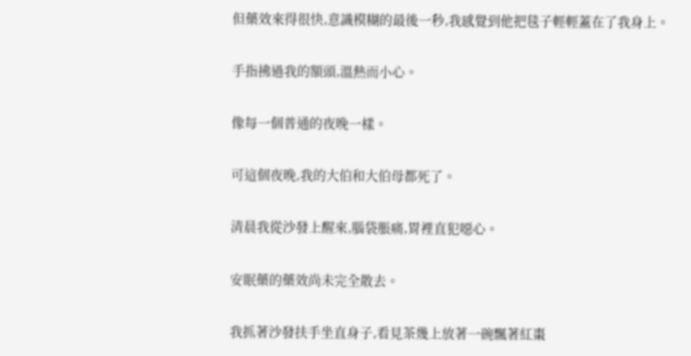但藥效來得很快,意識模糊的最後一秒,我感覺到他把毯子輕輕蓋在了我身上。

手指拂過我的額頭,溫熱而小心。

像每一個普通的夜晚一樣。

可這個夜晚,我的大伯和大伯母都死了。

清晨我從沙發上醒來,腦袋脹痛,胃裡直犯噁心。

安眠藥的藥效尚未完全散去。

我抓著沙發扶手坐直身子,看見茶幾上放著一碗飄著紅棗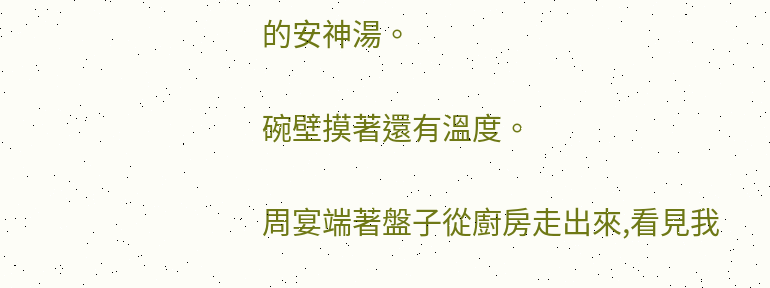的安神湯。

碗壁摸著還有溫度。

周宴端著盤子從廚房走出來,看見我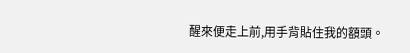醒來便走上前,用手背貼住我的額頭。